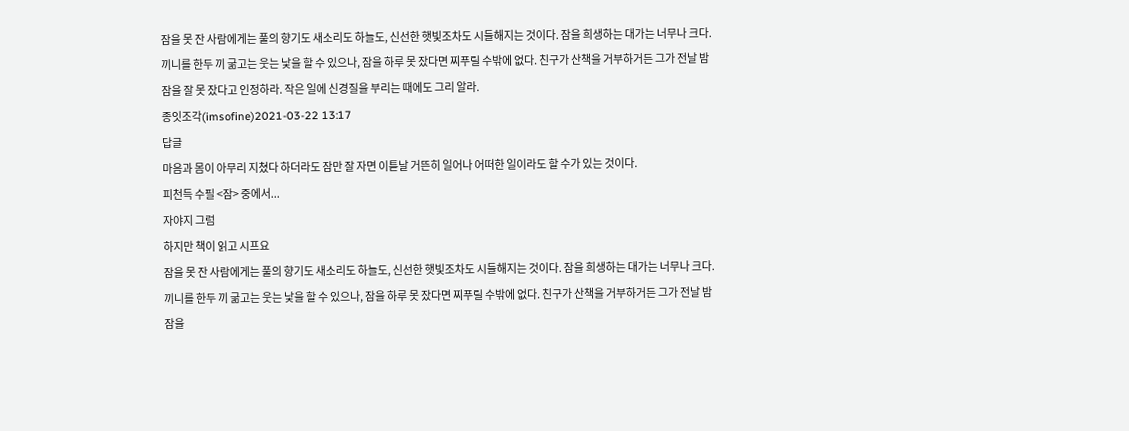잠을 못 잔 사람에게는 풀의 향기도 새소리도 하늘도, 신선한 햇빛조차도 시들해지는 것이다. 잠을 희생하는 대가는 너무나 크다. 끼니를 한두 끼 굶고는 웃는 낯을 할 수 있으나, 잠을 하루 못 잤다면 찌푸릴 수밖에 없다. 친구가 산책을 거부하거든 그가 전날 밤 잠을 잘 못 잤다고 인정하라. 작은 일에 신경질을 부리는 때에도 그리 알라.
종잇조각(imsofine)2021-03-22 13:17
답글
마음과 몸이 아무리 지쳤다 하더라도 잠만 잘 자면 이튿날 거뜬히 일어나 어떠한 일이라도 할 수가 있는 것이다.
피천득 수필 <잠> 중에서...
자야지 그럼
하지만 책이 읽고 시프요
잠을 못 잔 사람에게는 풀의 향기도 새소리도 하늘도, 신선한 햇빛조차도 시들해지는 것이다. 잠을 희생하는 대가는 너무나 크다. 끼니를 한두 끼 굶고는 웃는 낯을 할 수 있으나, 잠을 하루 못 잤다면 찌푸릴 수밖에 없다. 친구가 산책을 거부하거든 그가 전날 밤 잠을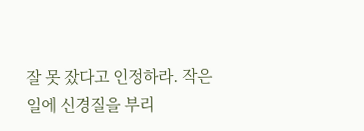잘 못 잤다고 인정하라. 작은 일에 신경질을 부리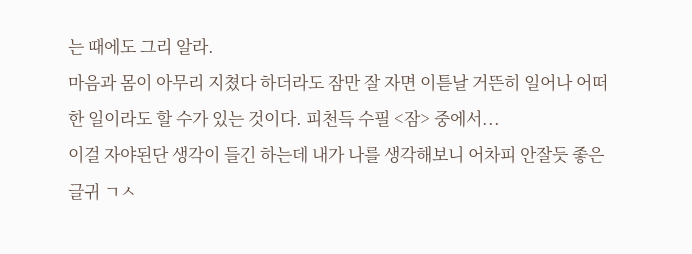는 때에도 그리 알라.
마음과 몸이 아무리 지쳤다 하더라도 잠만 잘 자면 이튿날 거뜬히 일어나 어떠한 일이라도 할 수가 있는 것이다. 피천득 수필 <잠> 중에서...
이걸 자야된단 생각이 들긴 하는데 내가 나를 생각해보니 어차피 안잘듯 좋은 글귀 ㄱㅅ